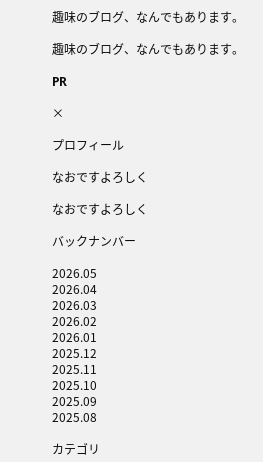趣味のブログ、なんでもあります。

趣味のブログ、なんでもあります。

PR

×

プロフィール

なおですよろしく

なおですよろしく

バックナンバー

2026.05
2026.04
2026.03
2026.02
2026.01
2025.12
2025.11
2025.10
2025.09
2025.08

カテゴリ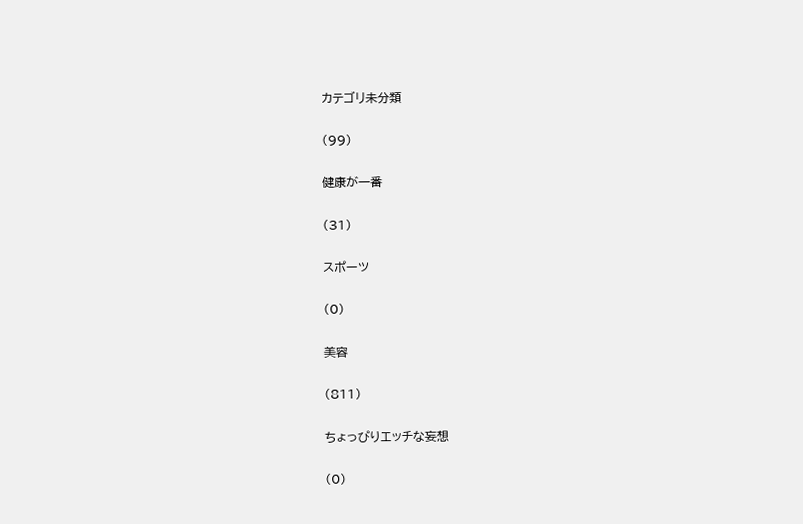カテゴリ未分類

(99)

健康が一番

(31)

スポーツ

(0)

美容

(811)

ちょっぴりエッチな妄想

(0)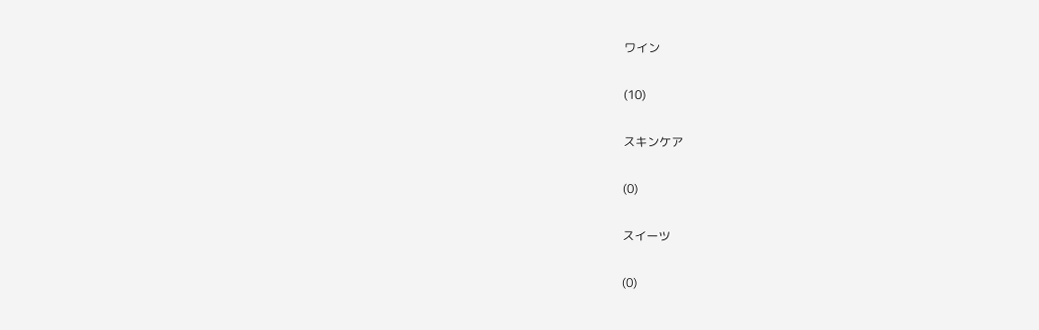ワイン

(10)

スキンケア

(0)

スイーツ

(0)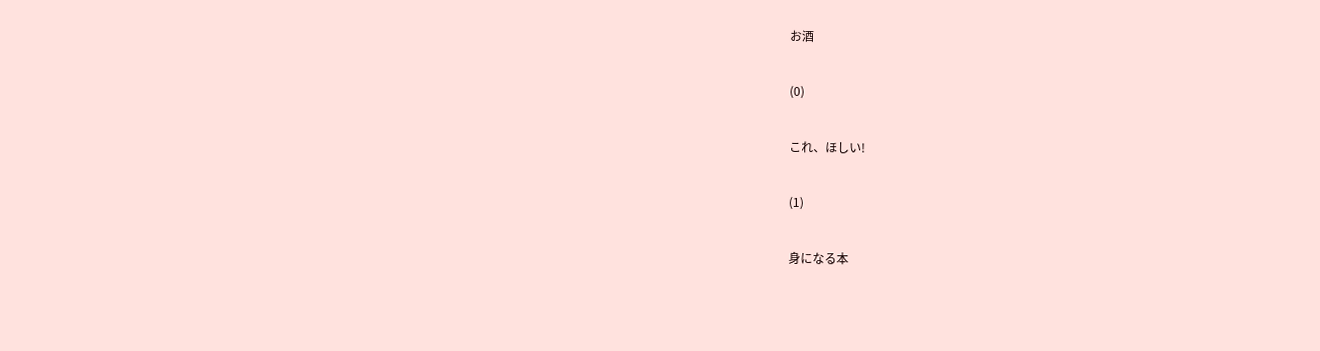お酒

(0)

これ、ほしい!

(1)

身になる本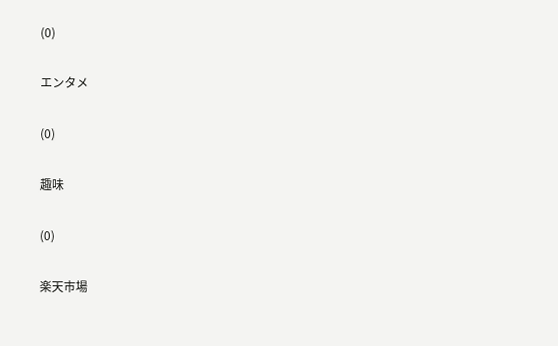(0)

エンタメ

(0)

趣味

(0)

楽天市場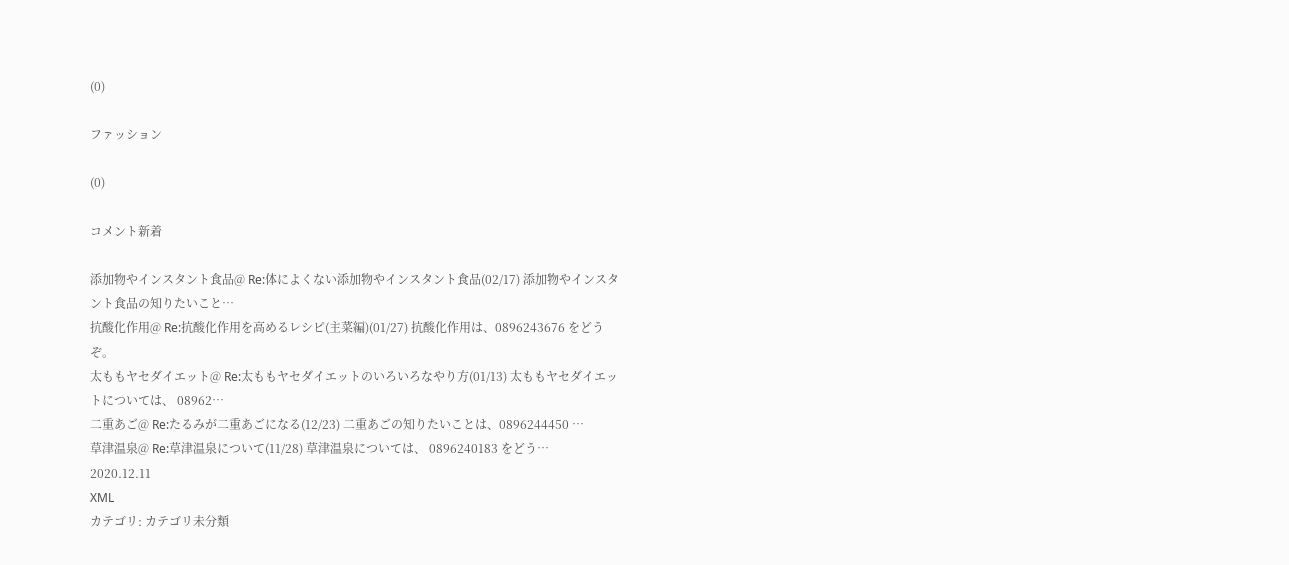(0)

ファッション

(0)

コメント新着

添加物やインスタント食品@ Re:体によくない添加物やインスタント食品(02/17) 添加物やインスタント食品の知りたいこと…
抗酸化作用@ Re:抗酸化作用を高めるレシピ(主菜編)(01/27) 抗酸化作用は、0896243676 をどうぞ。
太ももヤセダイエット@ Re:太ももヤセダイエットのいろいろなやり方(01/13) 太ももヤセダイエットについては、 08962…
二重あご@ Re:たるみが二重あごになる(12/23) 二重あごの知りたいことは、0896244450 …
草津温泉@ Re:草津温泉について(11/28) 草津温泉については、 0896240183 をどう…
2020.12.11
XML
カテゴリ: カテゴリ未分類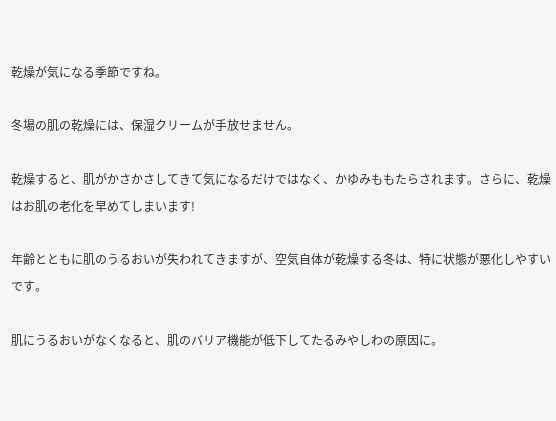乾燥が気になる季節ですね。

冬場の肌の乾燥には、保湿クリームが手放せません。

乾燥すると、肌がかさかさしてきて気になるだけではなく、かゆみももたらされます。さらに、乾燥はお肌の老化を早めてしまいます!

年齢とともに肌のうるおいが失われてきますが、空気自体が乾燥する冬は、特に状態が悪化しやすいです。

肌にうるおいがなくなると、肌のバリア機能が低下してたるみやしわの原因に。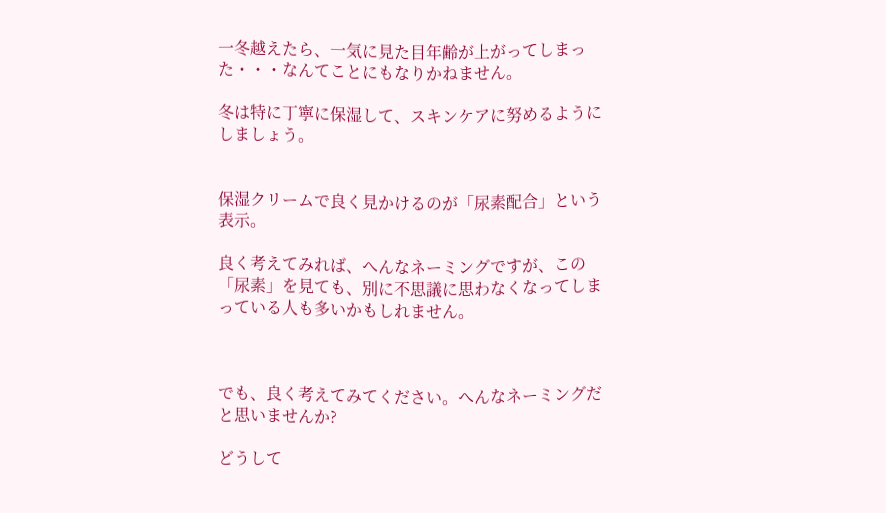一冬越えたら、一気に見た目年齢が上がってしまった・・・なんてことにもなりかねません。

冬は特に丁寧に保湿して、スキンケアに努めるようにしましょう。


保湿クリームで良く見かけるのが「尿素配合」という表示。

良く考えてみれば、へんなネーミングですが、この「尿素」を見ても、別に不思議に思わなくなってしまっている人も多いかもしれません。



でも、良く考えてみてください。へんなネーミングだと思いませんか?

どうして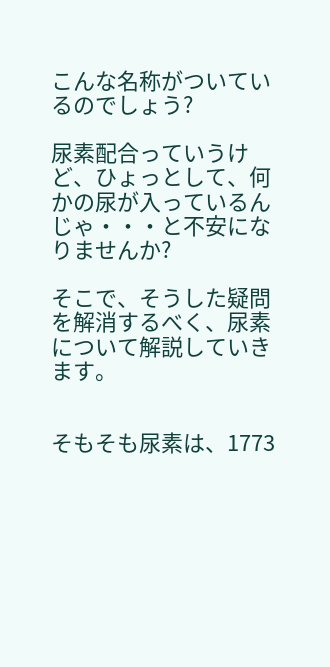こんな名称がついているのでしょう?

尿素配合っていうけど、ひょっとして、何かの尿が入っているんじゃ・・・と不安になりませんか?

そこで、そうした疑問を解消するべく、尿素について解説していきます。


そもそも尿素は、1773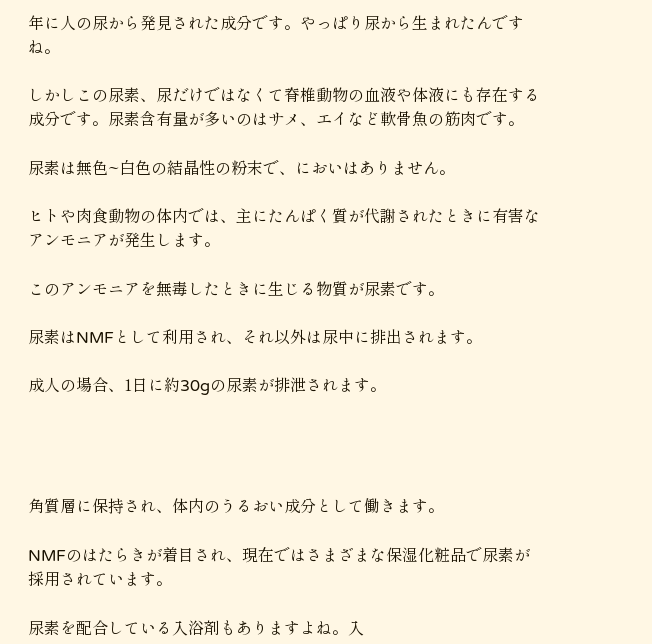年に人の尿から発見された成分です。やっぱり尿から生まれたんですね。

しかしこの尿素、尿だけではなくて脊椎動物の血液や体液にも存在する成分です。尿素含有量が多いのはサメ、エイなど軟骨魚の筋肉です。

尿素は無色~白色の結晶性の粉末で、においはありません。

ヒトや肉食動物の体内では、主にたんぱく質が代謝されたときに有害なアンモニアが発生します。

このアンモニアを無毒したときに生じる物質が尿素です。

尿素はNMFとして利用され、それ以外は尿中に排出されます。

成人の場合、1日に約30gの尿素が排泄されます。




角質層に保持され、体内のうるおい成分として働きます。

NMFのはたらきが着目され、現在ではさまざまな保湿化粧品で尿素が採用されています。

尿素を配合している入浴剤もありますよね。入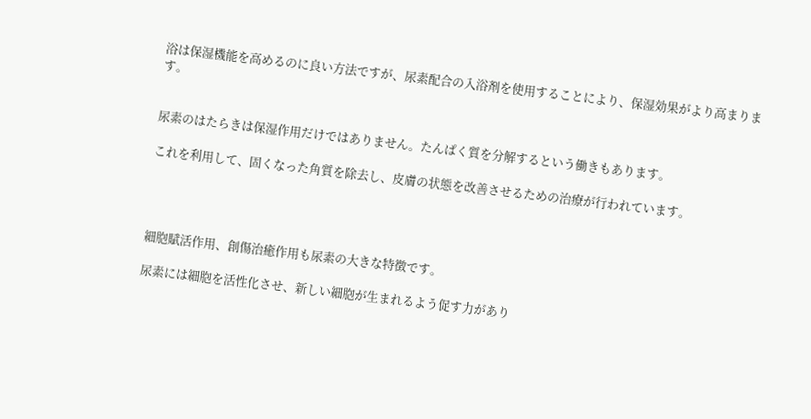浴は保湿機能を高めるのに良い方法ですが、尿素配合の入浴剤を使用することにより、保湿効果がより高まります。


尿素のはたらきは保湿作用だけではありません。たんぱく質を分解するという働きもあります。

これを利用して、固くなった角質を除去し、皮膚の状態を改善させるための治療が行われています。




細胞賦活作用、創傷治癒作用も尿素の大きな特徴です。

尿素には細胞を活性化させ、新しい細胞が生まれるよう促す力があり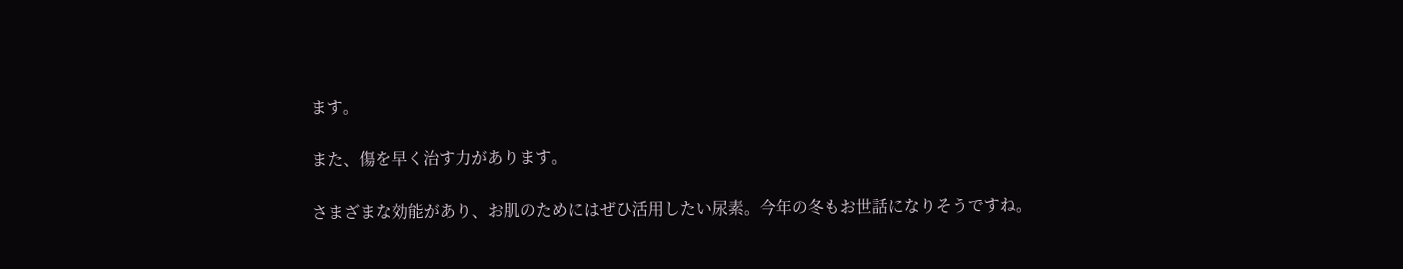ます。

また、傷を早く治す力があります。

さまざまな効能があり、お肌のためにはぜひ活用したい尿素。今年の冬もお世話になりそうですね。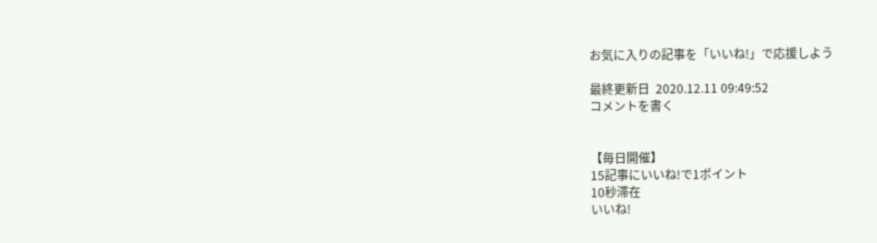お気に入りの記事を「いいね!」で応援しよう

最終更新日  2020.12.11 09:49:52
コメントを書く


【毎日開催】
15記事にいいね!で1ポイント
10秒滞在
いいね!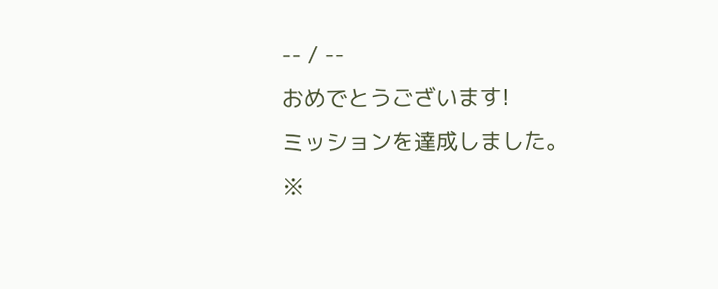-- / --
おめでとうございます!
ミッションを達成しました。
※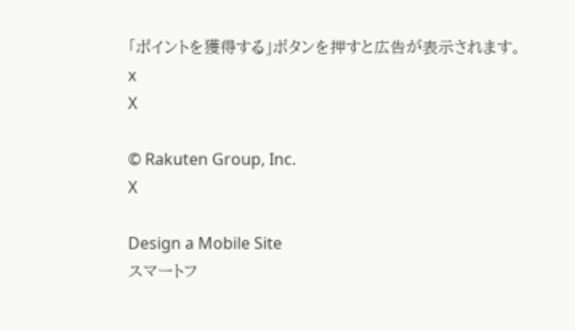「ポイントを獲得する」ボタンを押すと広告が表示されます。
x
X

© Rakuten Group, Inc.
X

Design a Mobile Site
スマートフ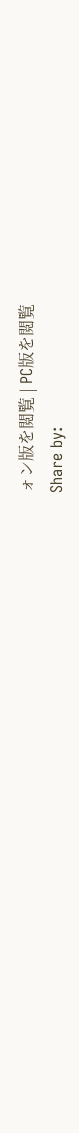ォン版を閲覧 | PC版を閲覧
Share by: